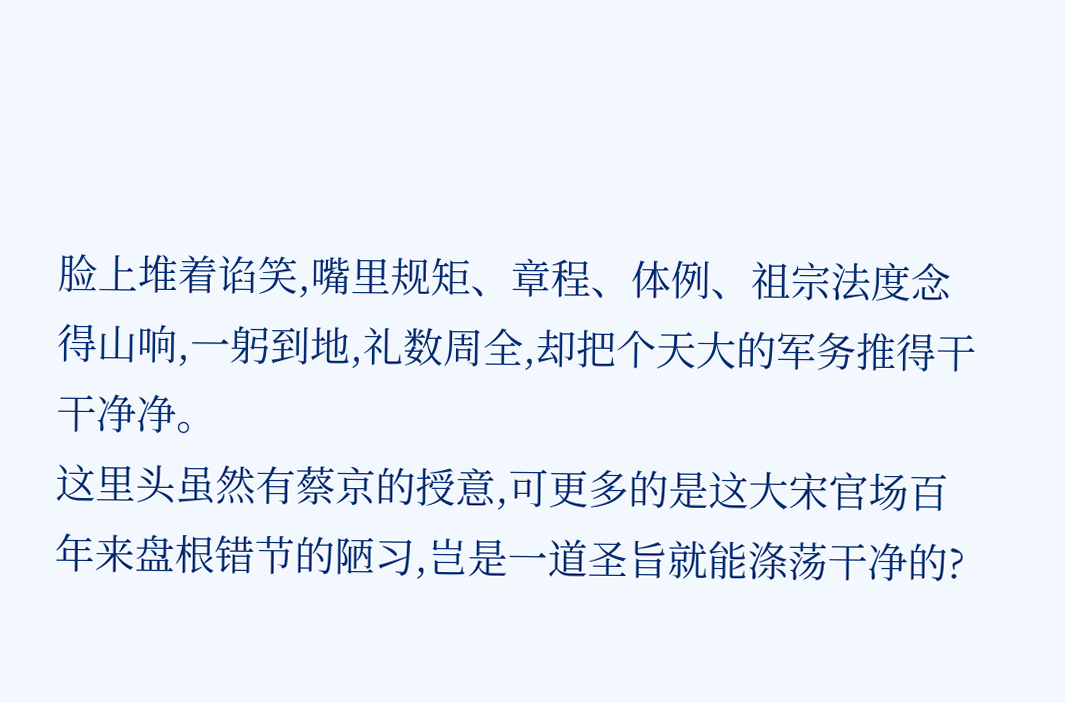脸上堆着谄笑,嘴里规矩、章程、体例、祖宗法度念得山响,一躬到地,礼数周全,却把个天大的军务推得干干净净。
这里头虽然有蔡京的授意,可更多的是这大宋官场百年来盘根错节的陋习,岂是一道圣旨就能涤荡干净的?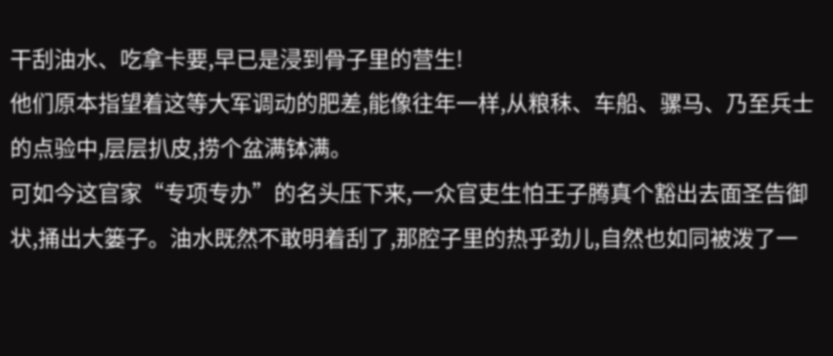干刮油水、吃拿卡要,早已是浸到骨子里的营生!
他们原本指望着这等大军调动的肥差,能像往年一样,从粮秣、车船、骡马、乃至兵士的点验中,层层扒皮,捞个盆满钵满。
可如今这官家“专项专办”的名头压下来,一众官吏生怕王子腾真个豁出去面圣告御状,捅出大篓子。油水既然不敢明着刮了,那腔子里的热乎劲儿,自然也如同被泼了一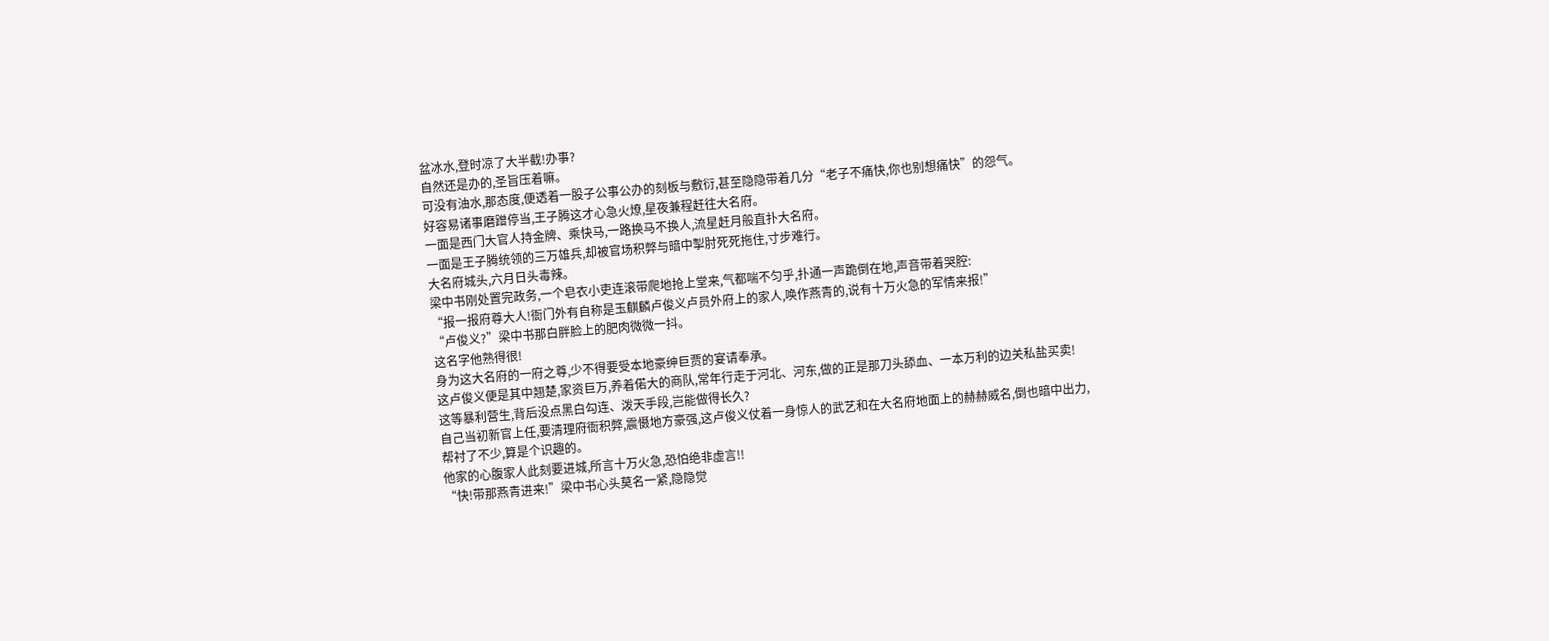盆冰水,登时凉了大半截!办事?
自然还是办的,圣旨压着嘛。
可没有油水,那态度,便透着一股子公事公办的刻板与敷衍,甚至隐隐带着几分“老子不痛快,你也别想痛快”的怨气。
好容易诸事磨蹭停当,王子腾这才心急火燎,星夜兼程赶往大名府。
一面是西门大官人持金牌、乘快马,一路换马不换人,流星赶月般直扑大名府。
一面是王子腾统领的三万雄兵,却被官场积弊与暗中掣肘死死拖住,寸步难行。
大名府城头,六月日头毒辣。
梁中书刚处置完政务,一个皂衣小吏连滚带爬地抢上堂来,气都喘不匀乎,扑通一声跪倒在地,声音带着哭腔:
“报一报府尊大人!衙门外有自称是玉麒麟卢俊义卢员外府上的家人,唤作燕青的,说有十万火急的军情来报!”
“卢俊义?”梁中书那白胖脸上的肥肉微微一抖。
这名字他熟得很!
身为这大名府的一府之尊,少不得要受本地豪绅巨贾的宴请奉承。
这卢俊义便是其中翘楚,家资巨万,养着偌大的商队,常年行走于河北、河东,做的正是那刀头舔血、一本万利的边关私盐买卖!
这等暴利营生,背后没点黑白勾连、泼天手段,岂能做得长久?
自己当初新官上任,要清理府衙积弊,震慑地方豪强,这卢俊义仗着一身惊人的武艺和在大名府地面上的赫赫威名,倒也暗中出力,帮衬了不少,算是个识趣的。
他家的心腹家人此刻要进城,所言十万火急,恐怕绝非虚言!!
“快!带那燕青进来!”梁中书心头莫名一紧,隐隐觉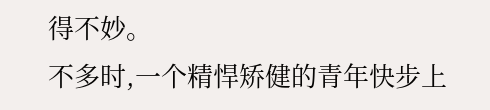得不妙。
不多时,一个精悍矫健的青年快步上